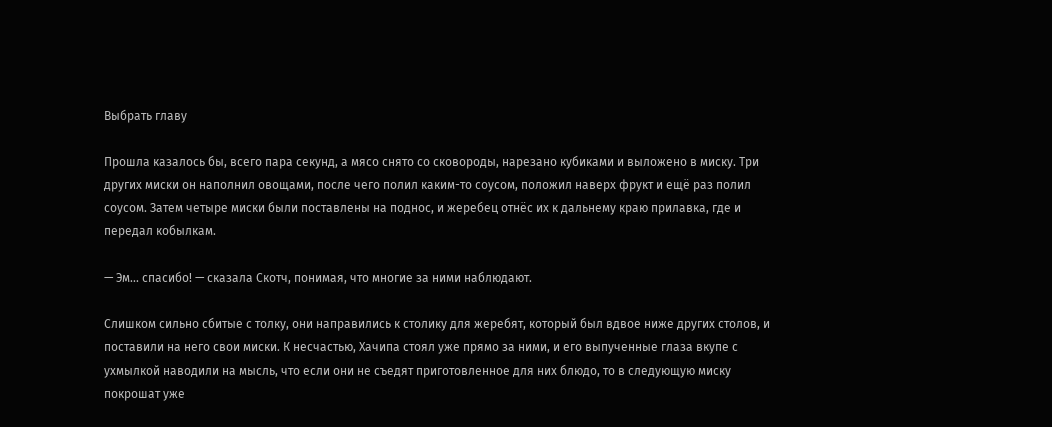Выбрать главу

Прошла казалось бы, всего пара секунд, а мясо снято со сковороды, нарезано кубиками и выложено в миску. Три других миски он наполнил овощами, после чего полил каким-то соусом, положил наверх фрукт и ещё раз полил соусом. Затем четыре миски были поставлены на поднос, и жеребец отнёс их к дальнему краю прилавка, где и передал кобылкам.

— Эм... спасибо! — сказала Скотч, понимая, что многие за ними наблюдают.

Слишком сильно сбитые с толку, они направились к столику для жеребят, который был вдвое ниже других столов, и поставили на него свои миски. К несчастью, Хачипа стоял уже прямо за ними, и его выпученные глаза вкупе с ухмылкой наводили на мысль, что если они не съедят приготовленное для них блюдо, то в следующую миску покрошат уже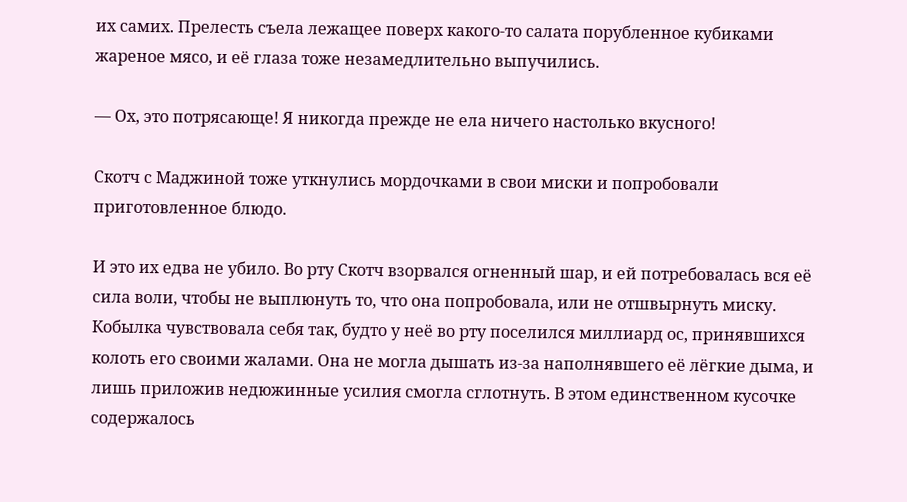их самих. Прелесть съела лежащее поверх какого-то салата порубленное кубиками жареное мясо, и её глаза тоже незамедлительно выпучились.

— Ох, это потрясающе! Я никогда прежде не ела ничего настолько вкусного!

Скотч с Маджиной тоже уткнулись мордочками в свои миски и попробовали приготовленное блюдо.

И это их едва не убило. Во рту Скотч взорвался огненный шар, и ей потребовалась вся её сила воли, чтобы не выплюнуть то, что она попробовала, или не отшвырнуть миску. Кобылка чувствовала себя так, будто у неё во рту поселился миллиард ос, принявшихся колоть его своими жалами. Она не могла дышать из-за наполнявшего её лёгкие дыма, и лишь приложив недюжинные усилия смогла сглотнуть. В этом единственном кусочке содержалось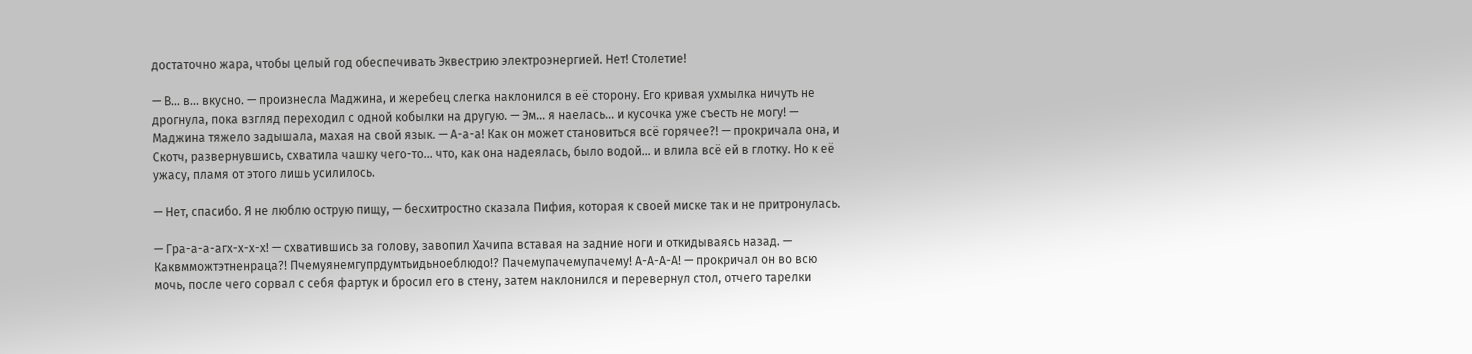достаточно жара, чтобы целый год обеспечивать Эквестрию электроэнергией. Нет! Столетие!

— В... в... вкусно. — произнесла Маджина, и жеребец слегка наклонился в её сторону. Его кривая ухмылка ничуть не дрогнула, пока взгляд переходил с одной кобылки на другую. — Эм... я наелась... и кусочка уже съесть не могу! — Маджина тяжело задышала, махая на свой язык. — А-а-а! Как он может становиться всё горячее?! — прокричала она, и Скотч, развернувшись, схватила чашку чего-то... что, как она надеялась, было водой... и влила всё ей в глотку. Но к её ужасу, пламя от этого лишь усилилось.

— Нет, спасибо. Я не люблю острую пищу, — бесхитростно сказала Пифия, которая к своей миске так и не притронулась.

— Гра-а-а-агх-х-х-х! — схватившись за голову, завопил Хачипа вставая на задние ноги и откидываясь назад. — Каквмможтэтненраца?! Пчемуянемгупрдумтьидьноеблюдо!? Пачемупачемупачему! А-А-А-А! — прокричал он во всю мочь, после чего сорвал с себя фартук и бросил его в стену, затем наклонился и перевернул стол, отчего тарелки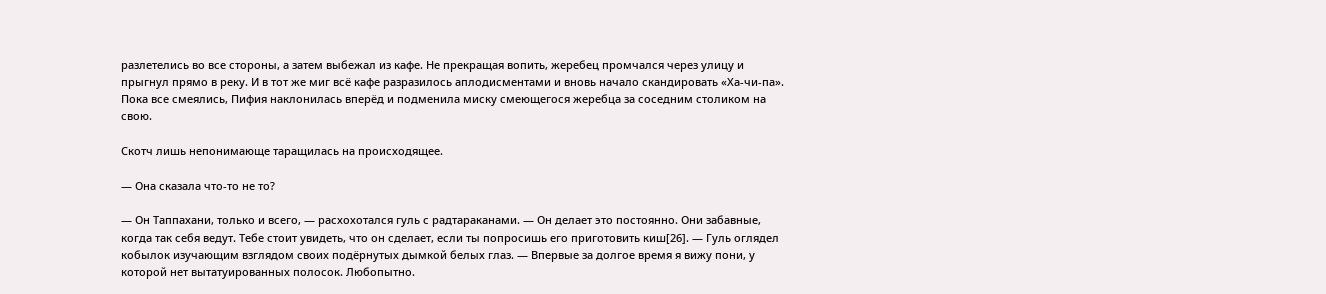разлетелись во все стороны, а затем выбежал из кафе. Не прекращая вопить, жеребец промчался через улицу и прыгнул прямо в реку. И в тот же миг всё кафе разразилось аплодисментами и вновь начало скандировать «Ха-чи-па». Пока все смеялись, Пифия наклонилась вперёд и подменила миску смеющегося жеребца за соседним столиком на свою.

Скотч лишь непонимающе таращилась на происходящее.

— Она сказала что-то не то?

— Он Таппахани, только и всего, — расхохотался гуль с радтараканами. — Он делает это постоянно. Они забавные, когда так себя ведут. Тебе стоит увидеть, что он сделает, если ты попросишь его приготовить киш[26]. — Гуль оглядел кобылок изучающим взглядом своих подёрнутых дымкой белых глаз. — Впервые за долгое время я вижу пони, у которой нет вытатуированных полосок. Любопытно.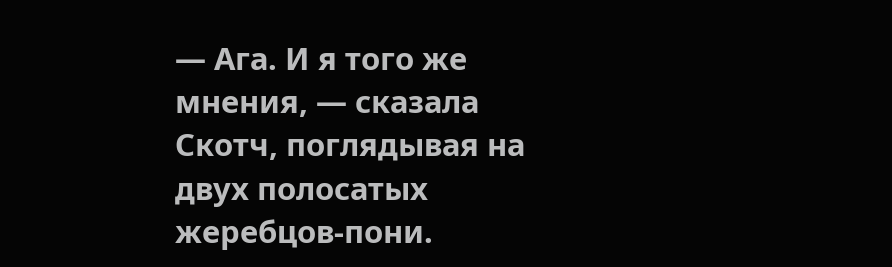— Ага. И я того же мнения, — сказала Скотч, поглядывая на двух полосатых жеребцов-пони.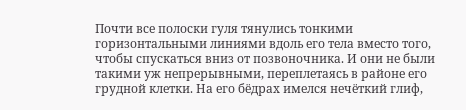Почти все полоски гуля тянулись тонкими горизонтальными линиями вдоль его тела вместо того, чтобы спускаться вниз от позвоночника. И они не были такими уж непрерывными, переплетаясь в районе его грудной клетки. На его бёдрах имелся нечёткий глиф,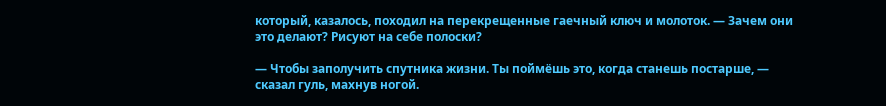который, казалось, походил на перекрещенные гаечный ключ и молоток. — Зачем они это делают? Рисуют на себе полоски?

— Чтобы заполучить спутника жизни. Ты поймёшь это, когда станешь постарше, — сказал гуль, махнув ногой.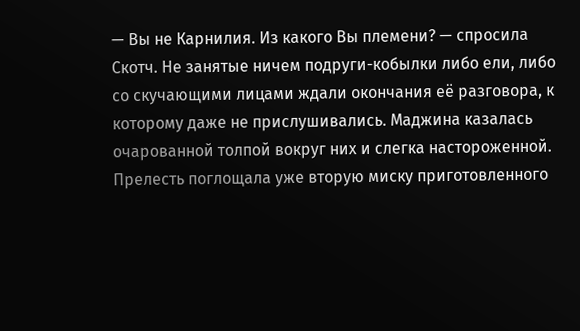— Вы не Карнилия. Из какого Вы племени? — спросила Скотч. Не занятые ничем подруги-кобылки либо ели, либо со скучающими лицами ждали окончания её разговора, к которому даже не прислушивались. Маджина казалась очарованной толпой вокруг них и слегка настороженной. Прелесть поглощала уже вторую миску приготовленного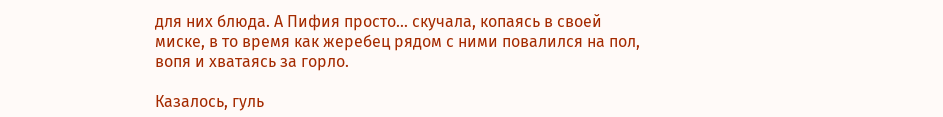для них блюда. А Пифия просто... скучала, копаясь в своей миске, в то время как жеребец рядом с ними повалился на пол, вопя и хватаясь за горло.

Казалось, гуль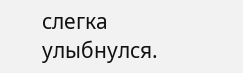слегка улыбнулся.